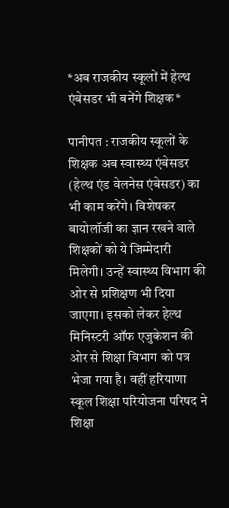*अब राजकीय स्कूलों में हेल्थ एंबेसडर भी बनेंगे शिक्षक*

पानीपत : राजकीय स्कूलों के शिक्षक अब स्वास्थ्य एंबेसडर (हेल्थ एंड वेलनेस एंबेसडर) का भी काम करेंगे। विशेषकर बायोलॉजी का ज्ञान रखने वाले शिक्षकों को ये जिम्मेदारी मिलेगी। उन्हें स्वास्थ्य विभाग की ओर से प्रशिक्षण भी दिया जाएगा। इसको लेकर हेल्थ मिनिस्टरी ऑफ एजुकेशन की ओर से शिक्षा विभाग को पत्र भेजा गया है। वहीं हरियाणा स्कूल शिक्षा परियोजना परिषद ने शिक्षा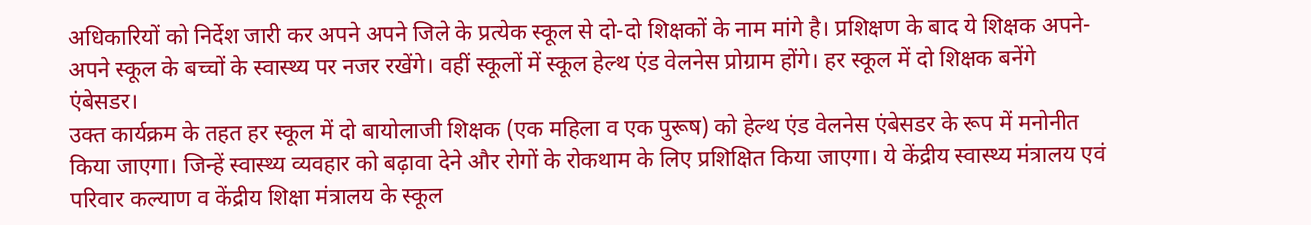अधिकारियों को निर्देश जारी कर अपने अपने जिले के प्रत्येक स्कूल से दो-दो शिक्षकों के नाम मांगे है। प्रशिक्षण के बाद ये शिक्षक अपने-अपने स्कूल के बच्चों के स्वास्थ्य पर नजर रखेंगे। वहीं स्कूलों में स्कूल हेल्थ एंड वेलनेस प्रोग्राम होंगे। हर स्कूल में दो शिक्षक बनेंगे एंबेसडर।
उक्त कार्यक्रम के तहत हर स्कूल में दो बायोलाजी शिक्षक (एक महिला व एक पुरूष) को हेल्थ एंड वेलनेस एंबेसडर के रूप में मनोनीत किया जाएगा। जिन्हें स्वास्थ्य व्यवहार को बढ़ावा देने और रोगों के रोकथाम के लिए प्रशिक्षित किया जाएगा। ये केंद्रीय स्वास्थ्य मंत्रालय एवं परिवार कल्याण व केंद्रीय शिक्षा मंत्रालय के स्कूल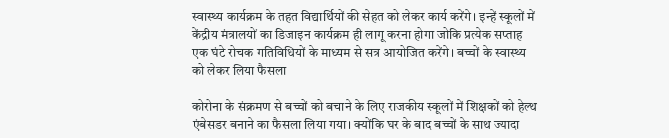स्वास्थ्य कार्यक्रम के तहत विद्यार्थियों की सेहत को लेकर कार्य करेंगे। इन्हें स्कूलों में केंद्रीय मंत्रालयों का डिजाइन कार्यक्रम ही लागू करना होगा जोकि प्रत्येक सप्ताह एक घंटे रोचक गतिविधियों के माध्यम से सत्र आयोजित करेंगे। बच्चों के स्वास्थ्य को लेकर लिया फैसला

कोरोना के संक्रमण से बच्चों को बचाने के लिए राजकीय स्कूलों में शिक्षकों को हेल्थ एंबेसडर बनाने का फैसला लिया गया। क्योंकि घर के बाद बच्चों के साथ ज्यादा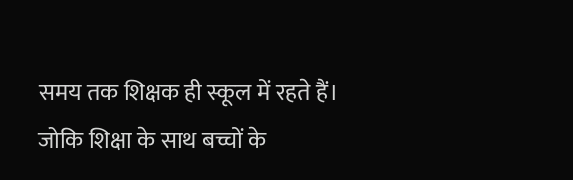समय तक शिक्षक ही स्कूल में रहते हैं। जोकि शिक्षा के साथ बच्चों के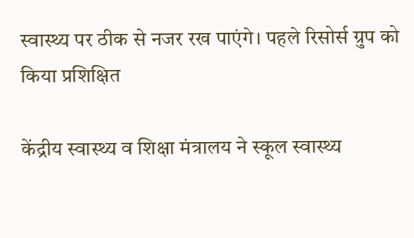स्वास्थ्य पर ठीक से नजर रख पाएंगे। पहले रिसोर्स ग्रुप को किया प्रशिक्षित

केंद्रीय स्वास्थ्य व शिक्षा मंत्रालय ने स्कूल स्वास्थ्य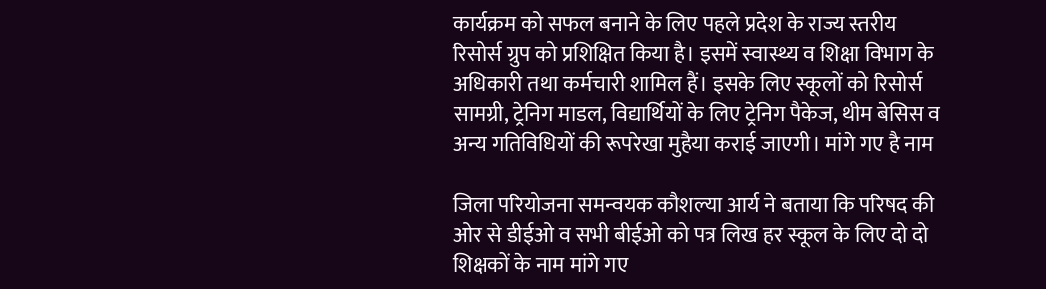कार्यक्रम को सफल बनाने के लिए पहले प्रदेश के राज्य स्तरीय रिसोर्स ग्रुप को प्रशिक्षित किया है। इसमें स्वास्थ्य व शिक्षा विभाग के अधिकारी तथा कर्मचारी शामिल हैं। इसके लिए स्कूलों को रिसोर्स सामग्री, ट्रेनिग माडल, विद्यार्थियों के लिए ट्रेनिग पैकेज, थीम बेसिस व अन्य गतिविधियों की रूपरेखा मुहैया कराई जाएगी। मांगे गए है नाम

जिला परियोजना समन्वयक कौशल्या आर्य ने बताया कि परिषद की ओर से डीईओ व सभी बीईओ को पत्र लिख हर स्कूल के लिए दो दो शिक्षकों के नाम मांगे गए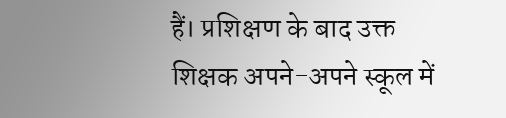हैं। प्रशिक्षण के बाद उक्त शिक्षक अपने-अपने स्कूल में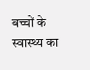बच्चों के स्वास्थ्य का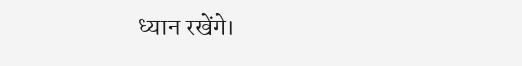ध्यान रखेंगे।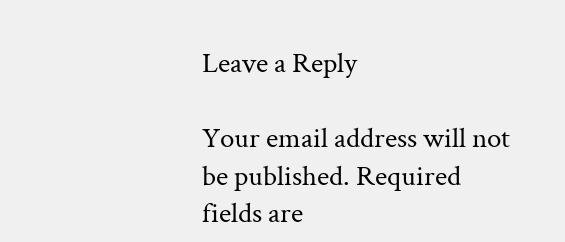Leave a Reply

Your email address will not be published. Required fields are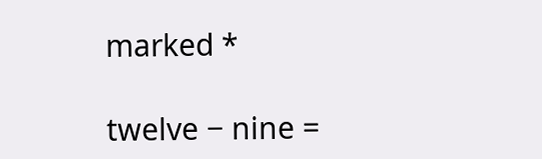marked *

twelve − nine =